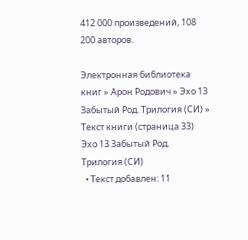412 000 произведений, 108 200 авторов.

Электронная библиотека книг » Арон Родович » Эхо 13 Забытый Род. Трилогия (СИ) » Текст книги (страница 33)
Эхо 13 Забытый Род. Трилогия (СИ)
  • Текст добавлен: 11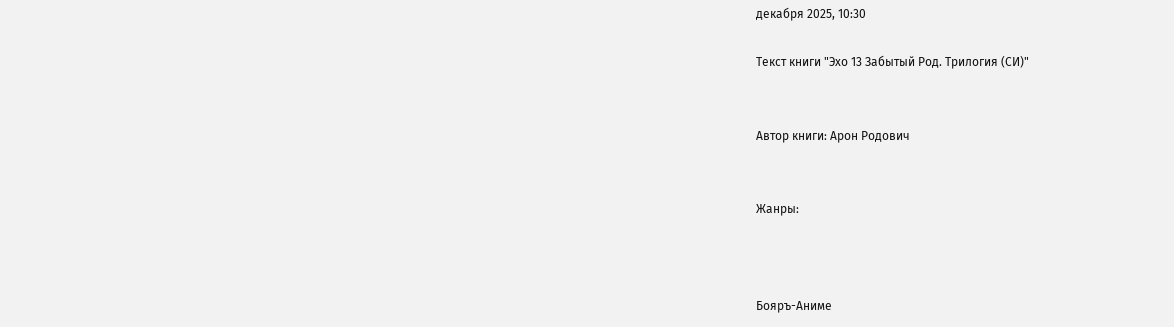декабря 2025, 10:30

Текст книги "Эхо 13 Забытый Род. Трилогия (СИ)"


Автор книги: Арон Родович


Жанры:



Бояръ-Аниме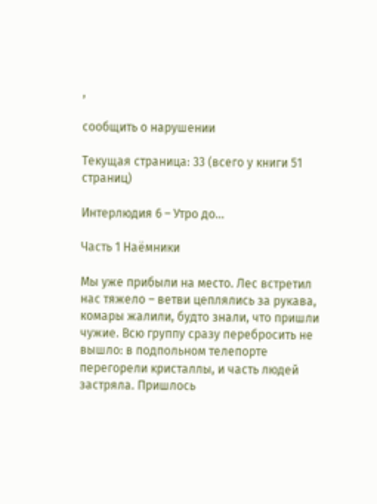,

сообщить о нарушении

Текущая страница: 33 (всего у книги 51 страниц)

Интерлюдия 6 – Утро до…

Часть 1 Наёмники

Мы уже прибыли на место. Лес встретил нас тяжело – ветви цеплялись за рукава, комары жалили, будто знали, что пришли чужие. Всю группу сразу перебросить не вышло: в подпольном телепорте перегорели кристаллы, и часть людей застряла. Пришлось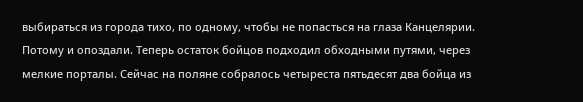выбираться из города тихо, по одному, чтобы не попасться на глаза Канцелярии. Потому и опоздали. Теперь остаток бойцов подходил обходными путями, через мелкие порталы. Сейчас на поляне собралось четыреста пятьдесят два бойца из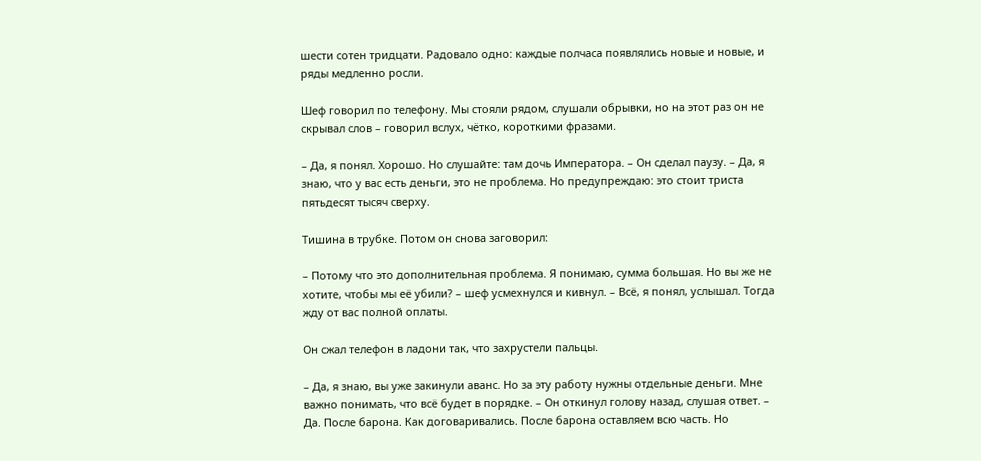шести сотен тридцати. Радовало одно: каждые полчаса появлялись новые и новые, и ряды медленно росли.

Шеф говорил по телефону. Мы стояли рядом, слушали обрывки, но на этот раз он не скрывал слов – говорил вслух, чётко, короткими фразами.

– Да, я понял. Хорошо. Но слушайте: там дочь Императора. – Он сделал паузу. – Да, я знаю, что у вас есть деньги, это не проблема. Но предупреждаю: это стоит триста пятьдесят тысяч сверху.

Тишина в трубке. Потом он снова заговорил:

– Потому что это дополнительная проблема. Я понимаю, сумма большая. Но вы же не хотите, чтобы мы её убили? – шеф усмехнулся и кивнул. – Всё, я понял, услышал. Тогда жду от вас полной оплаты.

Он сжал телефон в ладони так, что захрустели пальцы.

– Да, я знаю, вы уже закинули аванс. Но за эту работу нужны отдельные деньги. Мне важно понимать, что всё будет в порядке. – Он откинул голову назад, слушая ответ. – Да. После барона. Как договаривались. После барона оставляем всю часть. Но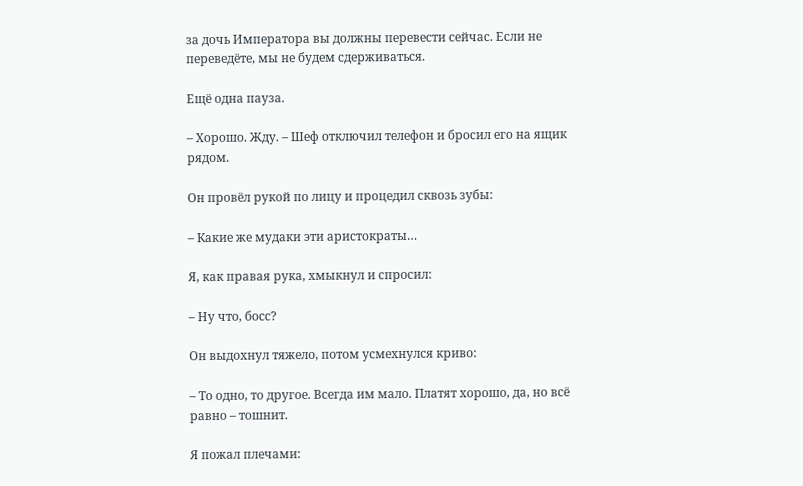за дочь Императора вы должны перевести сейчас. Если не переведёте, мы не будем сдерживаться.

Ещё одна пауза.

– Хорошо. Жду. – Шеф отключил телефон и бросил его на ящик рядом.

Он провёл рукой по лицу и процедил сквозь зубы:

– Какие же мудаки эти аристократы…

Я, как правая рука, хмыкнул и спросил:

– Ну что, босс?

Он выдохнул тяжело, потом усмехнулся криво:

– То одно, то другое. Всегда им мало. Платят хорошо, да, но всё равно – тошнит.

Я пожал плечами: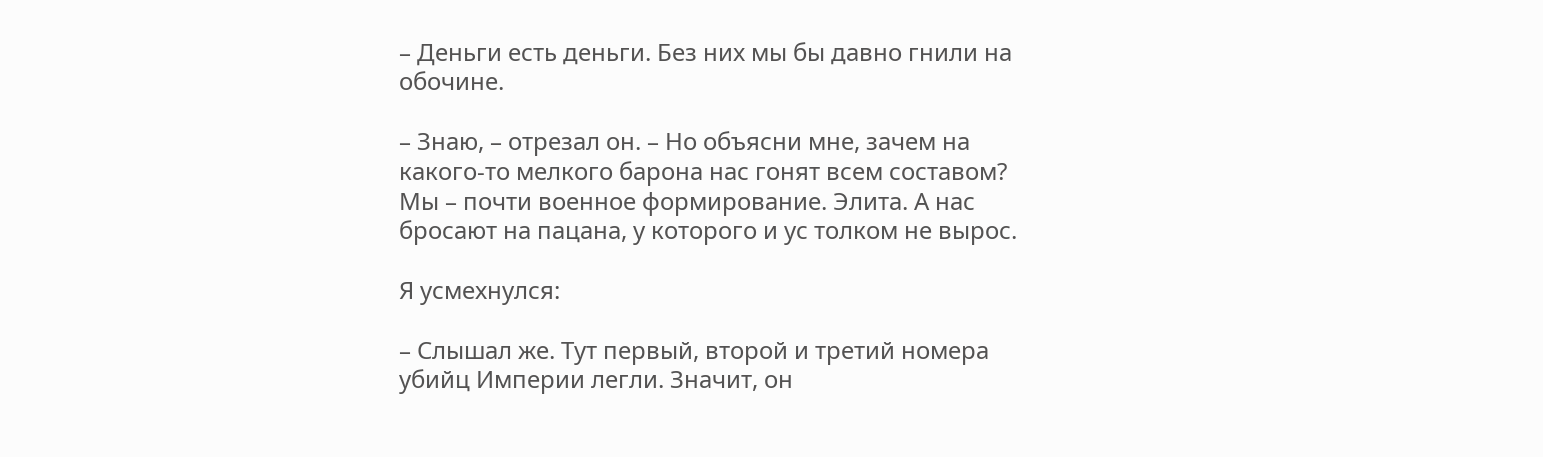– Деньги есть деньги. Без них мы бы давно гнили на обочине.

– Знаю, – отрезал он. – Но объясни мне, зачем на какого-то мелкого барона нас гонят всем составом? Мы – почти военное формирование. Элита. А нас бросают на пацана, у которого и ус толком не вырос.

Я усмехнулся:

– Слышал же. Тут первый, второй и третий номера убийц Империи легли. Значит, он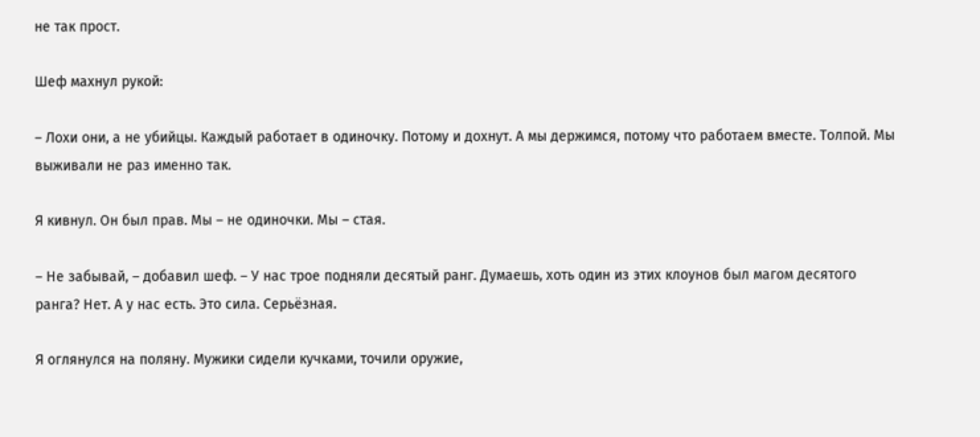не так прост.

Шеф махнул рукой:

– Лохи они, а не убийцы. Каждый работает в одиночку. Потому и дохнут. А мы держимся, потому что работаем вместе. Толпой. Мы выживали не раз именно так.

Я кивнул. Он был прав. Мы – не одиночки. Мы – стая.

– Не забывай, – добавил шеф. – У нас трое подняли десятый ранг. Думаешь, хоть один из этих клоунов был магом десятого ранга? Нет. А у нас есть. Это сила. Серьёзная.

Я оглянулся на поляну. Мужики сидели кучками, точили оружие,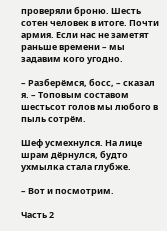проверяли броню. Шесть сотен человек в итоге. Почти армия. Если нас не заметят раньше времени – мы задавим кого угодно.

– Разберёмся, босс, – сказал я. – Топовым составом шестьсот голов мы любого в пыль сотрём.

Шеф усмехнулся. На лице шрам дёрнулся, будто ухмылка стала глубже.

– Вот и посмотрим.

Часть 2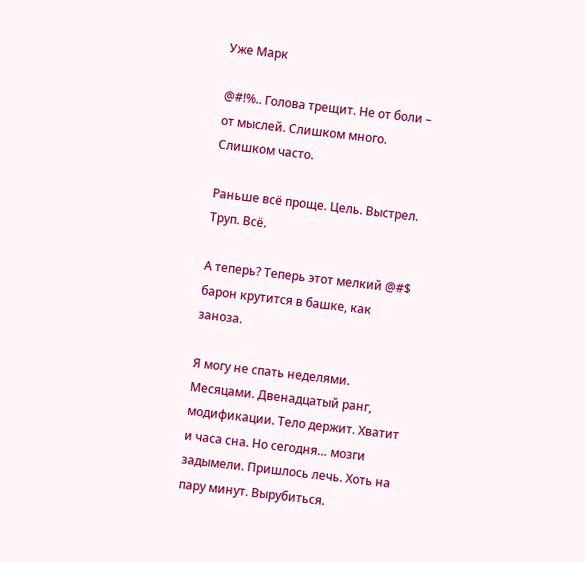Уже Марк

@#!%.. Голова трещит. Не от боли – от мыслей. Слишком много. Слишком часто.

Раньше всё проще. Цель. Выстрел. Труп. Всё.

А теперь? Теперь этот мелкий @#$ барон крутится в башке, как заноза.

Я могу не спать неделями. Месяцами. Двенадцатый ранг, модификации. Тело держит. Хватит и часа сна. Но сегодня… мозги задымели. Пришлось лечь. Хоть на пару минут. Вырубиться.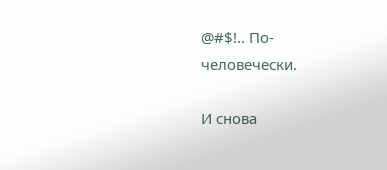@#$!.. По-человечески.

И снова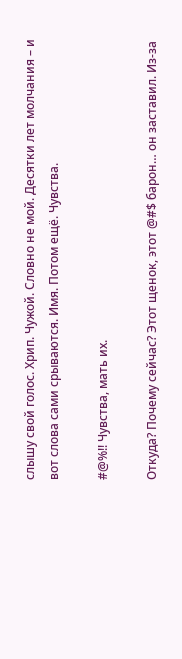слышу свой голос. Хрип. Чужой. Словно не мой. Десятки лет молчания – и вот слова сами срываются. Имя. Потом ещё. Чувства.

#@%!! Чувства, мать их.

Откуда? Почему сейчас? Этот щенок, этот @#$ барон… он заставил. Из-за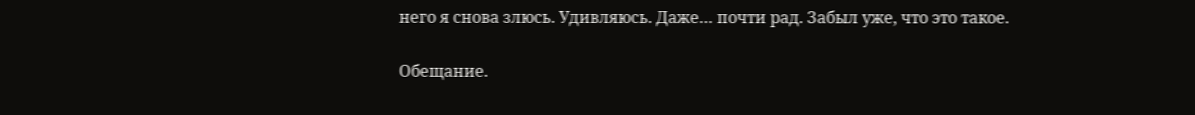него я снова злюсь. Удивляюсь. Даже… почти рад. Забыл уже, что это такое.

Обещание.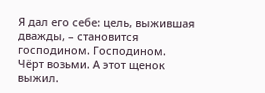Я дал его себе: цель, выжившая дважды, – становится господином. Господином. Чёрт возьми. А этот щенок выжил.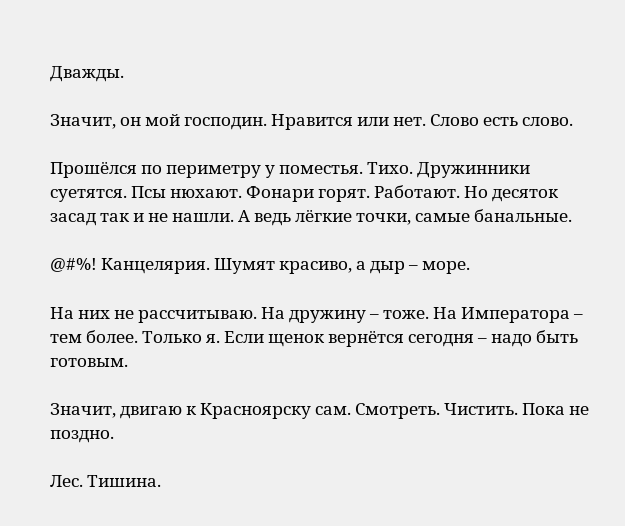Дважды.

Значит, он мой господин. Нравится или нет. Слово есть слово.

Прошёлся по периметру у поместья. Тихо. Дружинники суетятся. Псы нюхают. Фонари горят. Работают. Но десяток засад так и не нашли. А ведь лёгкие точки, самые банальные.

@#%! Канцелярия. Шумят красиво, а дыр – море.

На них не рассчитываю. На дружину – тоже. На Императора – тем более. Только я. Если щенок вернётся сегодня – надо быть готовым.

Значит, двигаю к Красноярску сам. Смотреть. Чистить. Пока не поздно.

Лес. Тишина.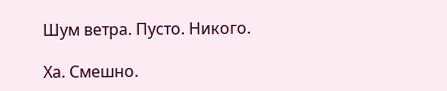Шум ветра. Пусто. Никого.

Ха. Смешно.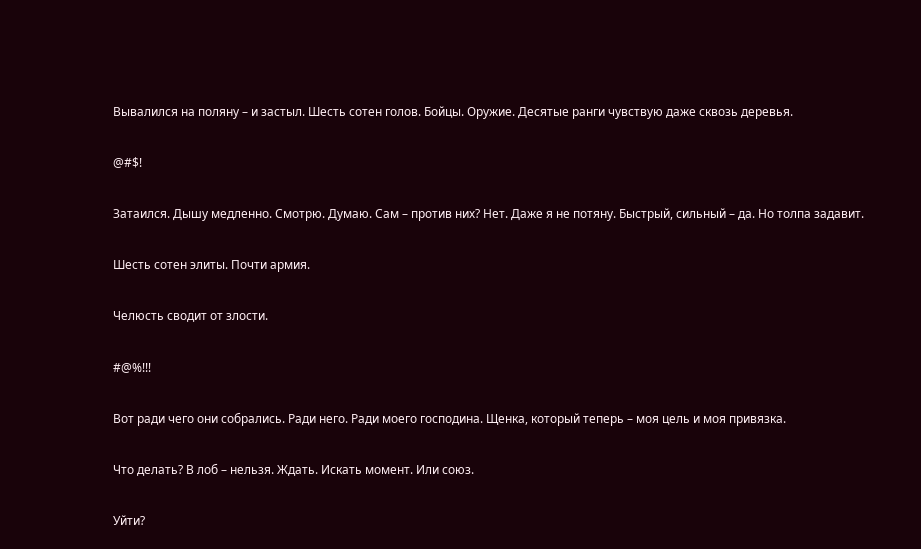Вывалился на поляну – и застыл. Шесть сотен голов. Бойцы. Оружие. Десятые ранги чувствую даже сквозь деревья.

@#$!

Затаился. Дышу медленно. Смотрю. Думаю. Сам – против них? Нет. Даже я не потяну. Быстрый, сильный – да. Но толпа задавит.

Шесть сотен элиты. Почти армия.

Челюсть сводит от злости.

#@%!!!

Вот ради чего они собрались. Ради него. Ради моего господина. Щенка, который теперь – моя цель и моя привязка.

Что делать? В лоб – нельзя. Ждать. Искать момент. Или союз.

Уйти?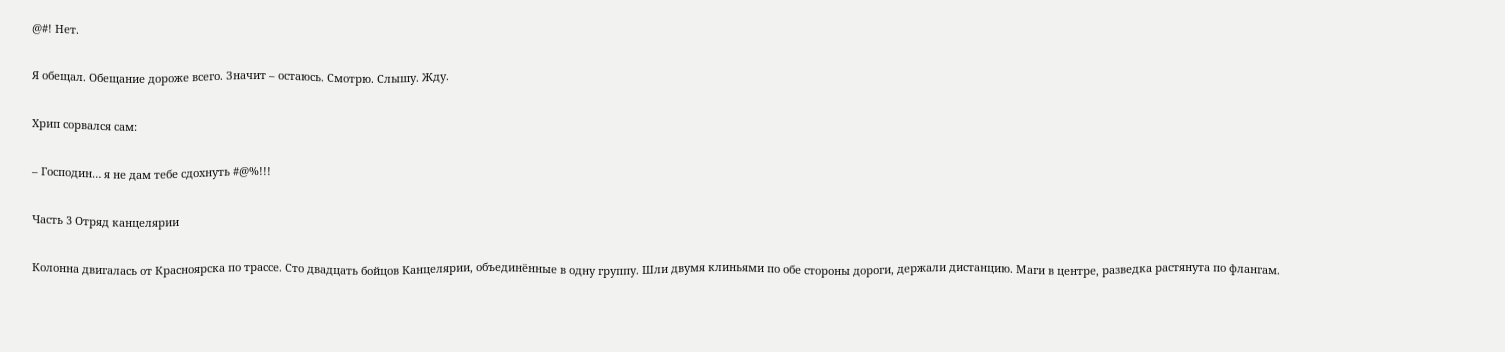@#! Нет.

Я обещал. Обещание дороже всего. Значит – остаюсь. Смотрю. Слышу. Жду.

Хрип сорвался сам:

– Господин… я не дам тебе сдохнуть #@%!!!

Часть 3 Отряд канцелярии

Колонна двигалась от Красноярска по трассе. Сто двадцать бойцов Канцелярии, объединённые в одну группу. Шли двумя клиньями по обе стороны дороги, держали дистанцию. Маги в центре, разведка растянута по флангам.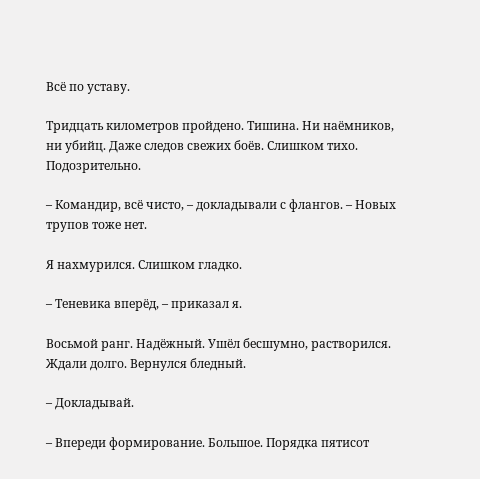Всё по уставу.

Тридцать километров пройдено. Тишина. Ни наёмников, ни убийц. Даже следов свежих боёв. Слишком тихо. Подозрительно.

– Командир, всё чисто, – докладывали с флангов. – Новых трупов тоже нет.

Я нахмурился. Слишком гладко.

– Теневика вперёд, – приказал я.

Восьмой ранг. Надёжный. Ушёл бесшумно, растворился. Ждали долго. Вернулся бледный.

– Докладывай.

– Впереди формирование. Большое. Порядка пятисот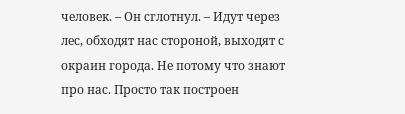человек. – Он сглотнул. – Идут через лес, обходят нас стороной, выходят с окраин города. Не потому что знают про нас. Просто так построен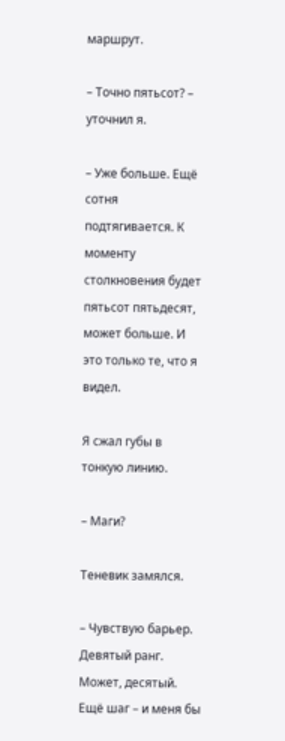маршрут.

– Точно пятьсот? – уточнил я.

– Уже больше. Ещё сотня подтягивается. К моменту столкновения будет пятьсот пятьдесят, может больше. И это только те, что я видел.

Я сжал губы в тонкую линию.

– Маги?

Теневик замялся.

– Чувствую барьер. Девятый ранг. Может, десятый. Ещё шаг – и меня бы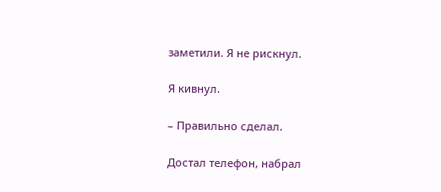заметили. Я не рискнул.

Я кивнул.

– Правильно сделал.

Достал телефон, набрал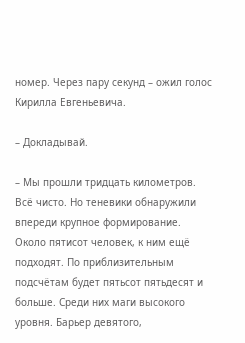номер. Через пару секунд – ожил голос Кирилла Евгеньевича.

– Докладывай.

– Мы прошли тридцать километров. Всё чисто. Но теневики обнаружили впереди крупное формирование. Около пятисот человек, к ним ещё подходят. По приблизительным подсчётам будет пятьсот пятьдесят и больше. Среди них маги высокого уровня. Барьер девятого,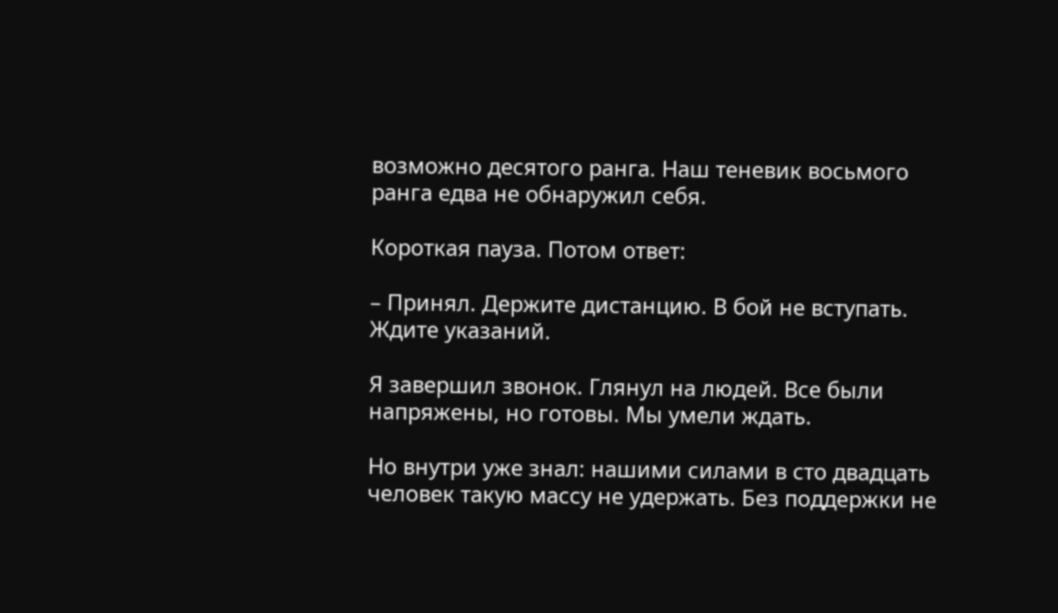возможно десятого ранга. Наш теневик восьмого ранга едва не обнаружил себя.

Короткая пауза. Потом ответ:

– Принял. Держите дистанцию. В бой не вступать. Ждите указаний.

Я завершил звонок. Глянул на людей. Все были напряжены, но готовы. Мы умели ждать.

Но внутри уже знал: нашими силами в сто двадцать человек такую массу не удержать. Без поддержки не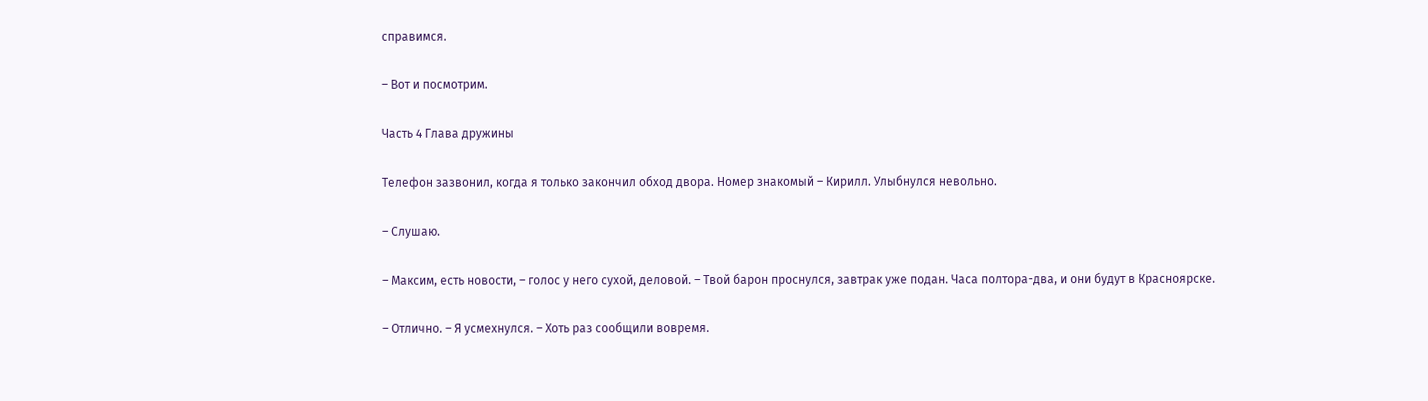справимся.

– Вот и посмотрим.

Часть 4 Глава дружины

Телефон зазвонил, когда я только закончил обход двора. Номер знакомый – Кирилл. Улыбнулся невольно.

– Слушаю.

– Максим, есть новости, – голос у него сухой, деловой. – Твой барон проснулся, завтрак уже подан. Часа полтора-два, и они будут в Красноярске.

– Отлично. – Я усмехнулся. – Хоть раз сообщили вовремя.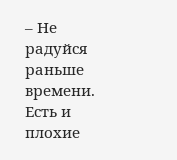– Не радуйся раньше времени. Есть и плохие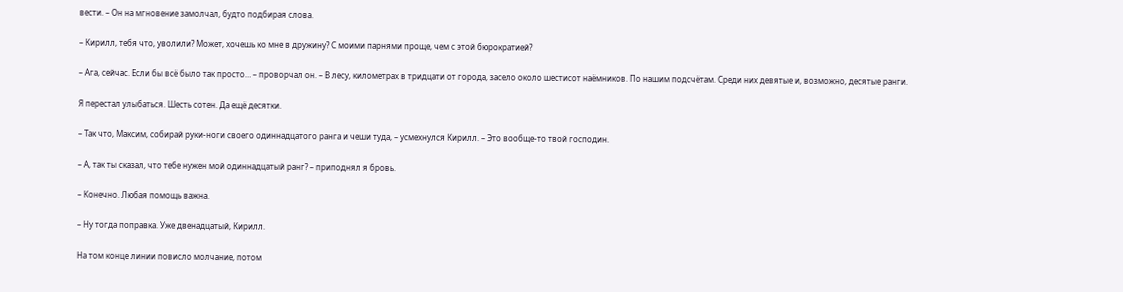вести. – Он на мгновение замолчал, будто подбирая слова.

– Кирилл, тебя что, уволили? Может, хочешь ко мне в дружину? С моими парнями проще, чем с этой бюрократией?

– Ага, сейчас. Если бы всё было так просто… – проворчал он. – В лесу, километрах в тридцати от города, засело около шестисот наёмников. По нашим подсчётам. Среди них девятые и, возможно, десятые ранги.

Я перестал улыбаться. Шесть сотен. Да ещё десятки.

– Так что, Максим, собирай руки-ноги своего одиннадцатого ранга и чеши туда, – усмехнулся Кирилл. – Это вообще-то твой господин.

– А, так ты сказал, что тебе нужен мой одиннадцатый ранг? – приподнял я бровь.

– Конечно. Любая помощь важна.

– Ну тогда поправка. Уже двенадцатый, Кирилл.

На том конце линии повисло молчание, потом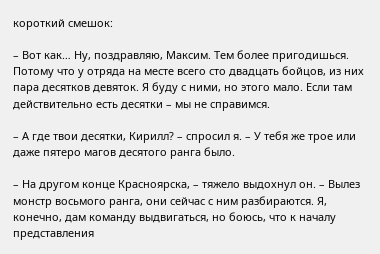короткий смешок:

– Вот как… Ну, поздравляю, Максим. Тем более пригодишься. Потому что у отряда на месте всего сто двадцать бойцов, из них пара десятков девяток. Я буду с ними, но этого мало. Если там действительно есть десятки – мы не справимся.

– А где твои десятки, Кирилл? – спросил я. – У тебя же трое или даже пятеро магов десятого ранга было.

– На другом конце Красноярска, – тяжело выдохнул он. – Вылез монстр восьмого ранга, они сейчас с ним разбираются. Я, конечно, дам команду выдвигаться, но боюсь, что к началу представления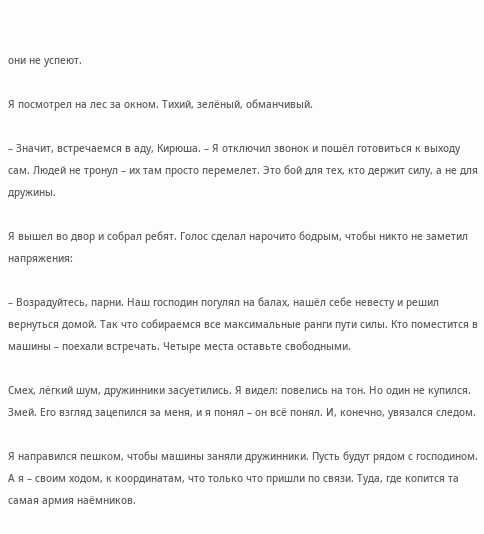они не успеют.

Я посмотрел на лес за окном. Тихий, зелёный, обманчивый.

– Значит, встречаемся в аду, Кирюша. – Я отключил звонок и пошёл готовиться к выходу сам. Людей не тронул – их там просто перемелет. Это бой для тех, кто держит силу, а не для дружины.

Я вышел во двор и собрал ребят. Голос сделал нарочито бодрым, чтобы никто не заметил напряжения:

– Возрадуйтесь, парни. Наш господин погулял на балах, нашёл себе невесту и решил вернуться домой. Так что собираемся все максимальные ранги пути силы. Кто поместится в машины – поехали встречать. Четыре места оставьте свободными.

Смех, лёгкий шум, дружинники засуетились. Я видел: повелись на тон. Но один не купился. Змей. Его взгляд зацепился за меня, и я понял – он всё понял. И, конечно, увязался следом.

Я направился пешком, чтобы машины заняли дружинники. Пусть будут рядом с господином. А я – своим ходом, к координатам, что только что пришли по связи. Туда, где копится та самая армия наёмников.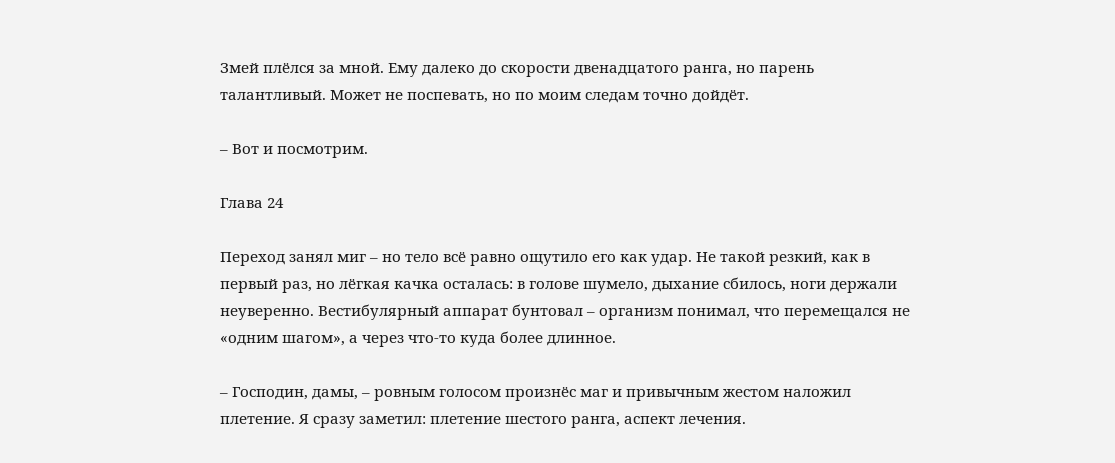Змей плёлся за мной. Ему далеко до скорости двенадцатого ранга, но парень талантливый. Может не поспевать, но по моим следам точно дойдёт.

– Вот и посмотрим.

Глава 24

Переход занял миг – но тело всё равно ощутило его как удар. Не такой резкий, как в первый раз, но лёгкая качка осталась: в голове шумело, дыхание сбилось, ноги держали неуверенно. Вестибулярный аппарат бунтовал – организм понимал, что перемещался не «одним шагом», а через что-то куда более длинное.

– Господин, дамы, – ровным голосом произнёс маг и привычным жестом наложил плетение. Я сразу заметил: плетение шестого ранга, аспект лечения.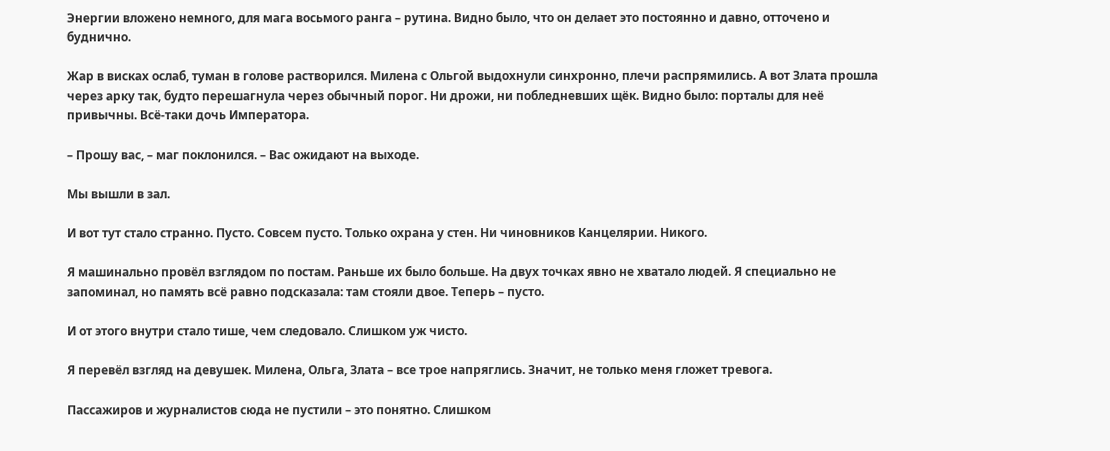Энергии вложено немного, для мага восьмого ранга – рутина. Видно было, что он делает это постоянно и давно, отточено и буднично.

Жар в висках ослаб, туман в голове растворился. Милена с Ольгой выдохнули синхронно, плечи распрямились. А вот Злата прошла через арку так, будто перешагнула через обычный порог. Ни дрожи, ни побледневших щёк. Видно было: порталы для неё привычны. Всё-таки дочь Императора.

– Прошу вас, – маг поклонился. – Вас ожидают на выходе.

Мы вышли в зал.

И вот тут стало странно. Пусто. Совсем пусто. Только охрана у стен. Ни чиновников Канцелярии. Никого.

Я машинально провёл взглядом по постам. Раньше их было больше. На двух точках явно не хватало людей. Я специально не запоминал, но память всё равно подсказала: там стояли двое. Теперь – пусто.

И от этого внутри стало тише, чем следовало. Слишком уж чисто.

Я перевёл взгляд на девушек. Милена, Ольга, Злата – все трое напряглись. Значит, не только меня гложет тревога.

Пассажиров и журналистов сюда не пустили – это понятно. Слишком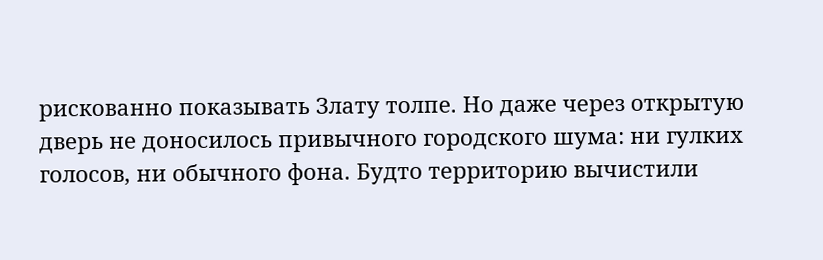рискованно показывать Злату толпе. Но даже через открытую дверь не доносилось привычного городского шума: ни гулких голосов, ни обычного фона. Будто территорию вычистили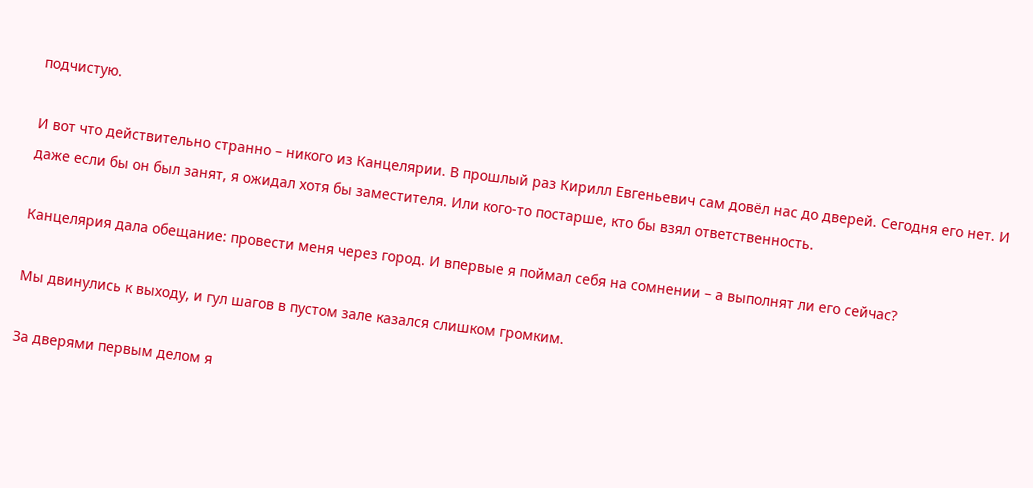подчистую.

И вот что действительно странно – никого из Канцелярии. В прошлый раз Кирилл Евгеньевич сам довёл нас до дверей. Сегодня его нет. И даже если бы он был занят, я ожидал хотя бы заместителя. Или кого-то постарше, кто бы взял ответственность.

Канцелярия дала обещание: провести меня через город. И впервые я поймал себя на сомнении – а выполнят ли его сейчас?

Мы двинулись к выходу, и гул шагов в пустом зале казался слишком громким.

За дверями первым делом я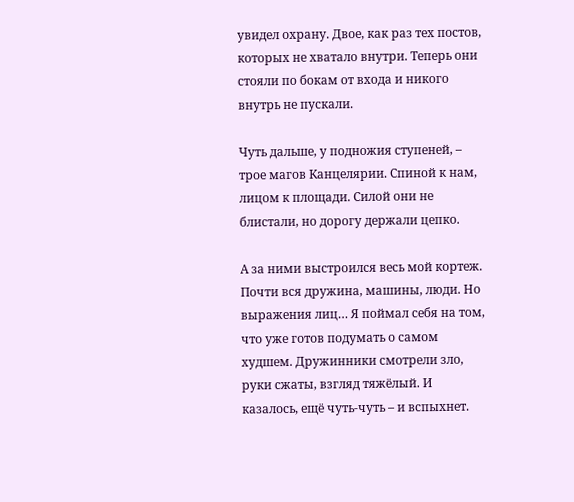увидел охрану. Двое, как раз тех постов, которых не хватало внутри. Теперь они стояли по бокам от входа и никого внутрь не пускали.

Чуть дальше, у подножия ступеней, – трое магов Канцелярии. Спиной к нам, лицом к площади. Силой они не блистали, но дорогу держали цепко.

А за ними выстроился весь мой кортеж. Почти вся дружина, машины, люди. Но выражения лиц… Я поймал себя на том, что уже готов подумать о самом худшем. Дружинники смотрели зло, руки сжаты, взгляд тяжёлый. И казалось, ещё чуть-чуть – и вспыхнет.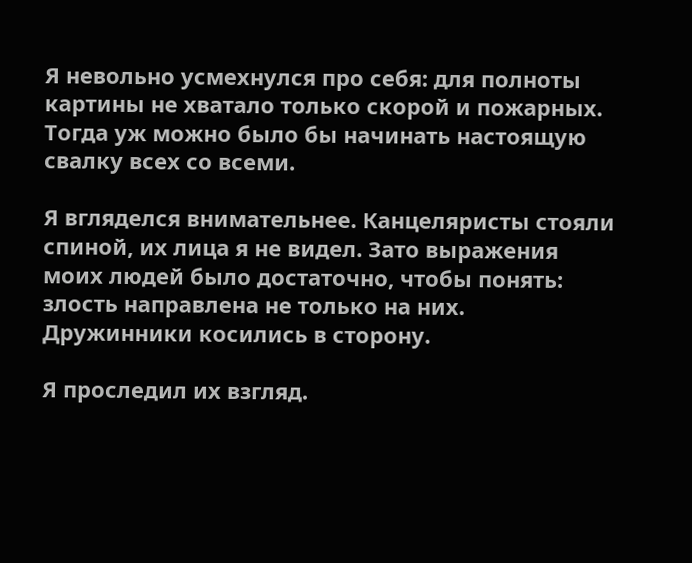Я невольно усмехнулся про себя: для полноты картины не хватало только скорой и пожарных. Тогда уж можно было бы начинать настоящую свалку всех со всеми.

Я вгляделся внимательнее. Канцеляристы стояли спиной, их лица я не видел. Зато выражения моих людей было достаточно, чтобы понять: злость направлена не только на них. Дружинники косились в сторону.

Я проследил их взгляд.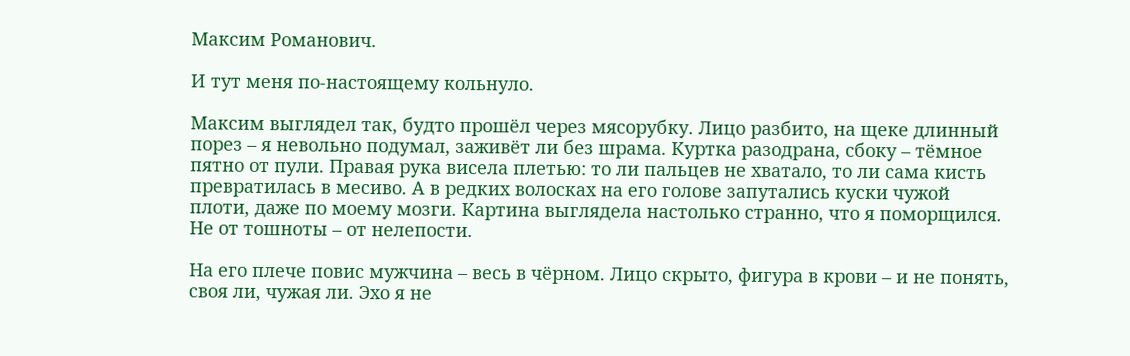Максим Романович.

И тут меня по-настоящему кольнуло.

Максим выглядел так, будто прошёл через мясорубку. Лицо разбито, на щеке длинный порез – я невольно подумал, заживёт ли без шрама. Куртка разодрана, сбоку – тёмное пятно от пули. Правая рука висела плетью: то ли пальцев не хватало, то ли сама кисть превратилась в месиво. А в редких волосках на его голове запутались куски чужой плоти, даже по моему мозги. Картина выглядела настолько странно, что я поморщился. Не от тошноты – от нелепости.

На его плече повис мужчина – весь в чёрном. Лицо скрыто, фигура в крови – и не понять, своя ли, чужая ли. Эхо я не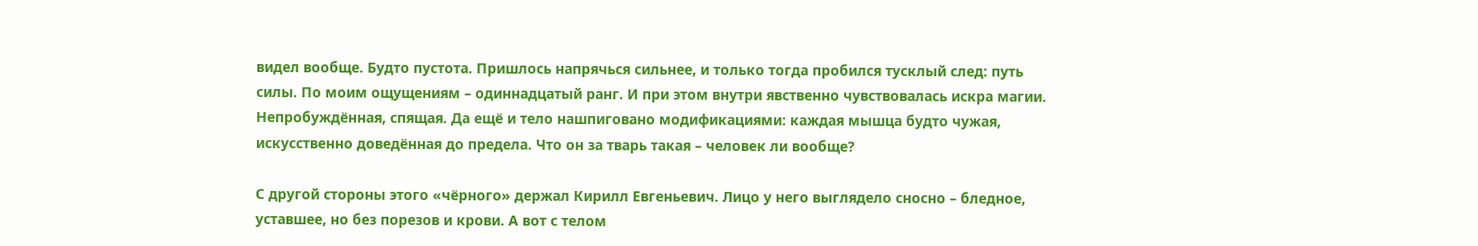видел вообще. Будто пустота. Пришлось напрячься сильнее, и только тогда пробился тусклый след: путь силы. По моим ощущениям – одиннадцатый ранг. И при этом внутри явственно чувствовалась искра магии. Непробуждённая, спящая. Да ещё и тело нашпиговано модификациями: каждая мышца будто чужая, искусственно доведённая до предела. Что он за тварь такая – человек ли вообще?

С другой стороны этого «чёрного» держал Кирилл Евгеньевич. Лицо у него выглядело сносно – бледное, уставшее, но без порезов и крови. А вот с телом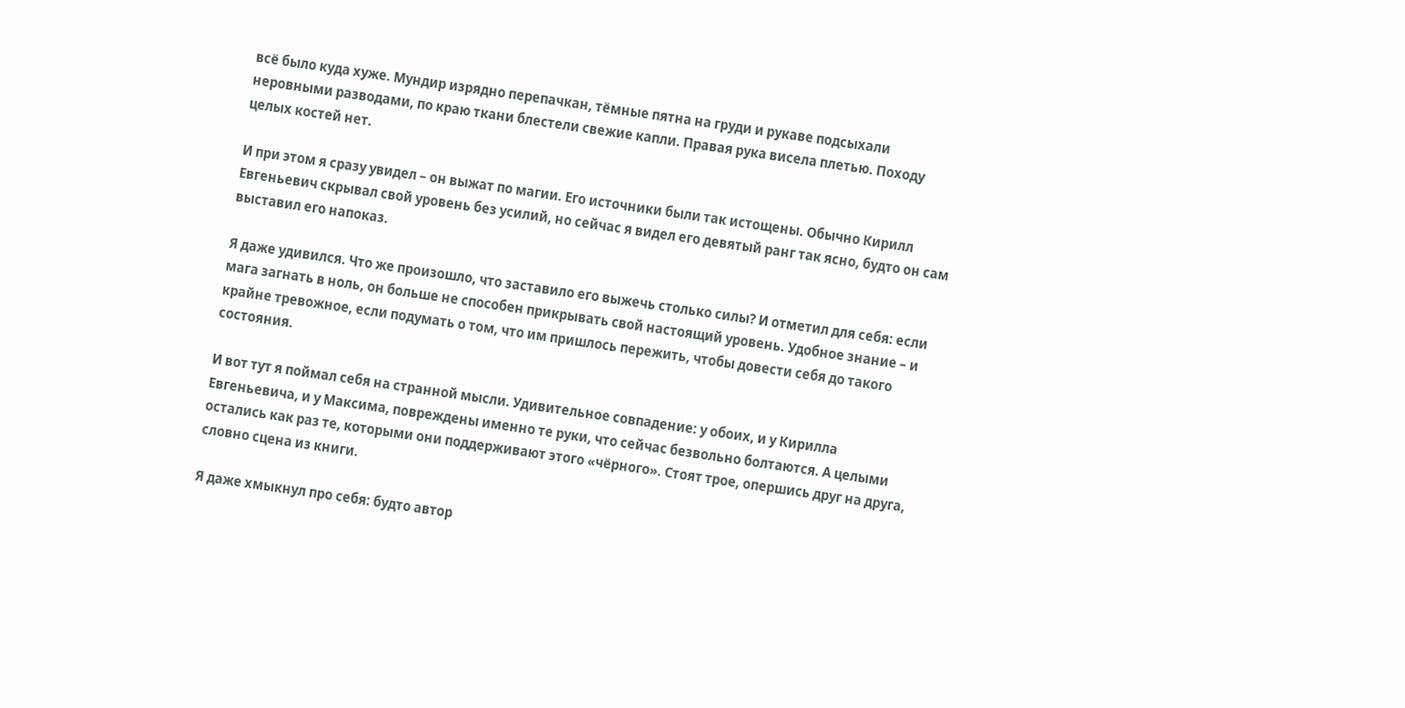всё было куда хуже. Мундир изрядно перепачкан, тёмные пятна на груди и рукаве подсыхали неровными разводами, по краю ткани блестели свежие капли. Правая рука висела плетью. Походу целых костей нет.

И при этом я сразу увидел – он выжат по магии. Его источники были так истощены. Обычно Кирилл Евгеньевич скрывал свой уровень без усилий, но сейчас я видел его девятый ранг так ясно, будто он сам выставил его напоказ.

Я даже удивился. Что же произошло, что заставило его выжечь столько силы? И отметил для себя: если мага загнать в ноль, он больше не способен прикрывать свой настоящий уровень. Удобное знание – и крайне тревожное, если подумать о том, что им пришлось пережить, чтобы довести себя до такого состояния.

И вот тут я поймал себя на странной мысли. Удивительное совпадение: у обоих, и у Кирилла Евгеньевича, и у Максима, повреждены именно те руки, что сейчас безвольно болтаются. А целыми остались как раз те, которыми они поддерживают этого «чёрного». Стоят трое, опершись друг на друга, словно сцена из книги.

Я даже хмыкнул про себя: будто автор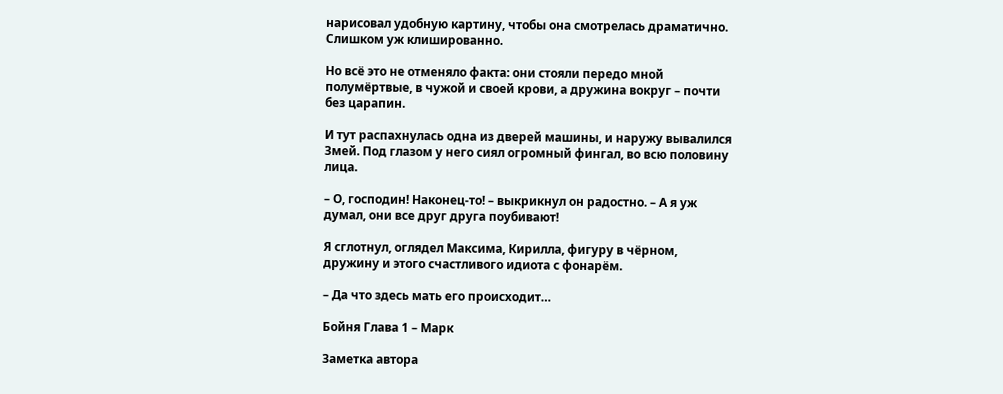нарисовал удобную картину, чтобы она смотрелась драматично. Слишком уж клишированно.

Но всё это не отменяло факта: они стояли передо мной полумёртвые, в чужой и своей крови, а дружина вокруг – почти без царапин.

И тут распахнулась одна из дверей машины, и наружу вывалился Змей. Под глазом у него сиял огромный фингал, во всю половину лица.

– О, господин! Наконец-то! – выкрикнул он радостно. – А я уж думал, они все друг друга поубивают!

Я сглотнул, оглядел Максима, Кирилла, фигуру в чёрном, дружину и этого счастливого идиота с фонарём.

– Да что здесь мать его происходит…

Бойня Глава 1 – Марк

Заметка автора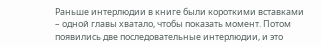Раньше интерлюдии в книге были короткими вставками – одной главы хватало, чтобы показать момент. Потом появились две последовательные интерлюдии, и это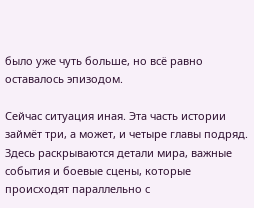было уже чуть больше, но всё равно оставалось эпизодом.

Сейчас ситуация иная. Эта часть истории займёт три, а может, и четыре главы подряд. Здесь раскрываются детали мира, важные события и боевые сцены, которые происходят параллельно с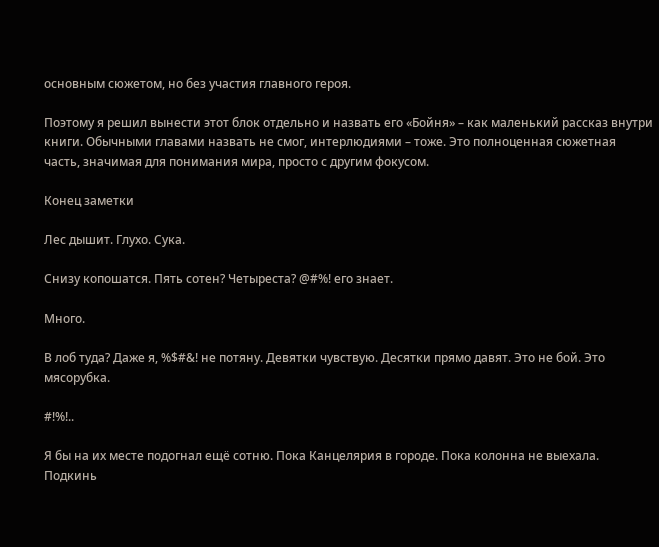основным сюжетом, но без участия главного героя.

Поэтому я решил вынести этот блок отдельно и назвать его «Бойня» – как маленький рассказ внутри книги. Обычными главами назвать не смог, интерлюдиями – тоже. Это полноценная сюжетная часть, значимая для понимания мира, просто с другим фокусом.

Конец заметки

Лес дышит. Глухо. Сука.

Снизу копошатся. Пять сотен? Четыреста? @#%! его знает.

Много.

В лоб туда? Даже я, %$#&! не потяну. Девятки чувствую. Десятки прямо давят. Это не бой. Это мясорубка.

#!%!..

Я бы на их месте подогнал ещё сотню. Пока Канцелярия в городе. Пока колонна не выехала. Подкинь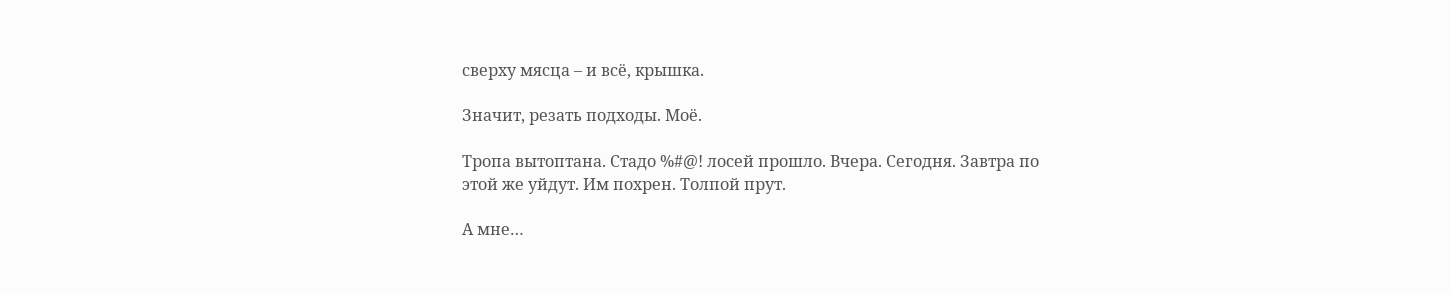сверху мясца – и всё, крышка.

Значит, резать подходы. Моё.

Тропа вытоптана. Стадо %#@! лосей прошло. Вчера. Сегодня. Завтра по этой же уйдут. Им похрен. Толпой прут.

А мне…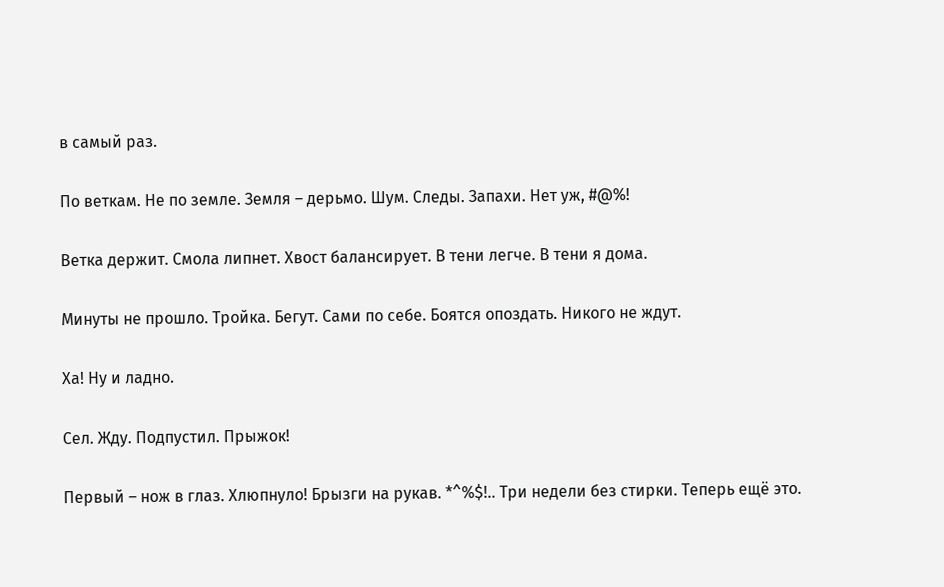в самый раз.

По веткам. Не по земле. Земля – дерьмо. Шум. Следы. Запахи. Нет уж, #@%!

Ветка держит. Смола липнет. Хвост балансирует. В тени легче. В тени я дома.

Минуты не прошло. Тройка. Бегут. Сами по себе. Боятся опоздать. Никого не ждут.

Ха! Ну и ладно.

Сел. Жду. Подпустил. Прыжок!

Первый – нож в глаз. Хлюпнуло! Брызги на рукав. *^%$!.. Три недели без стирки. Теперь ещё это.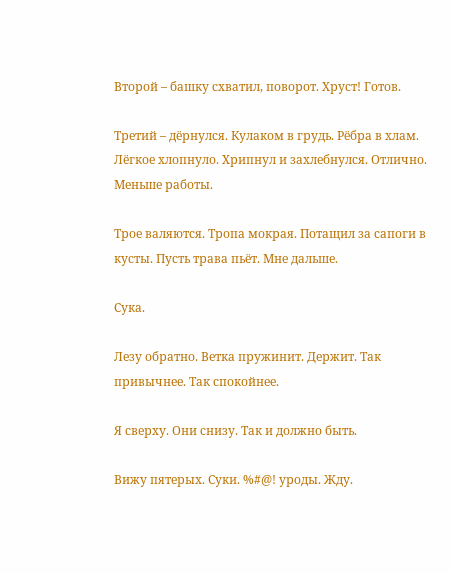Второй – башку схватил, поворот. Хруст! Готов.

Третий – дёрнулся. Кулаком в грудь. Рёбра в хлам. Лёгкое хлопнуло. Хрипнул и захлебнулся. Отлично. Меньше работы.

Трое валяются. Тропа мокрая. Потащил за сапоги в кусты. Пусть трава пьёт. Мне дальше.

Сука.

Лезу обратно. Ветка пружинит. Держит. Так привычнее. Так спокойнее.

Я сверху. Они снизу. Так и должно быть.

Вижу пятерых. Суки. %#@! уроды. Жду.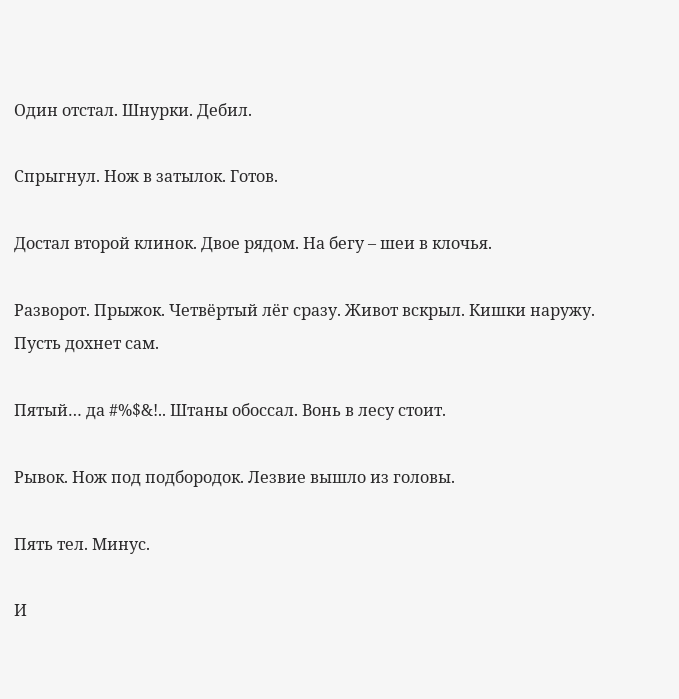Один отстал. Шнурки. Дебил.

Спрыгнул. Нож в затылок. Готов.

Достал второй клинок. Двое рядом. На бегу – шеи в клочья.

Разворот. Прыжок. Четвёртый лёг сразу. Живот вскрыл. Кишки наружу. Пусть дохнет сам.

Пятый… да #%$&!.. Штаны обоссал. Вонь в лесу стоит.

Рывок. Нож под подбородок. Лезвие вышло из головы.

Пять тел. Минус.

И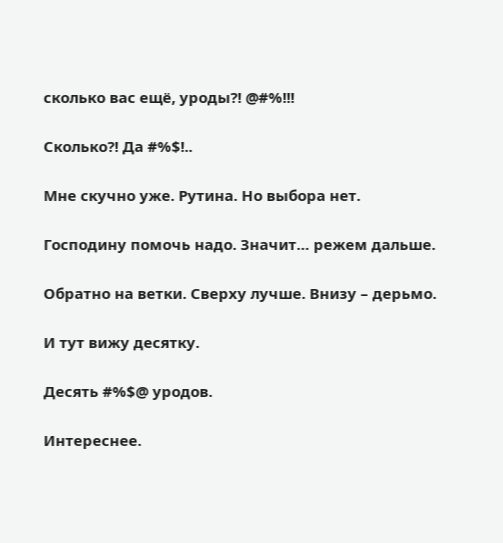сколько вас ещё, уроды?! @#%!!!

Сколько?! Да #%$!..

Мне скучно уже. Рутина. Но выбора нет.

Господину помочь надо. Значит… режем дальше.

Обратно на ветки. Сверху лучше. Внизу – дерьмо.

И тут вижу десятку.

Десять #%$@ уродов.

Интереснее.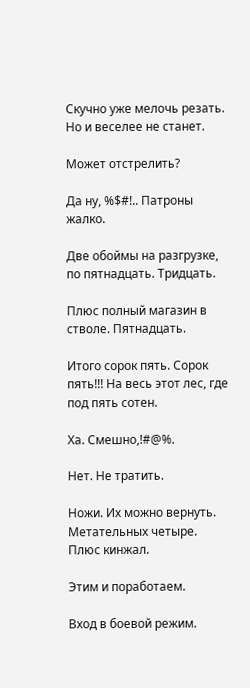Скучно уже мелочь резать. Но и веселее не станет.

Может отстрелить?

Да ну, %$#!.. Патроны жалко.

Две обоймы на разгрузке, по пятнадцать. Тридцать.

Плюс полный магазин в стволе. Пятнадцать.

Итого сорок пять. Сорок пять!!! На весь этот лес, где под пять сотен.

Ха. Смешно,!#@%.

Нет. Не тратить.

Ножи. Их можно вернуть. Метательных четыре. Плюс кинжал.

Этим и поработаем.

Вход в боевой режим.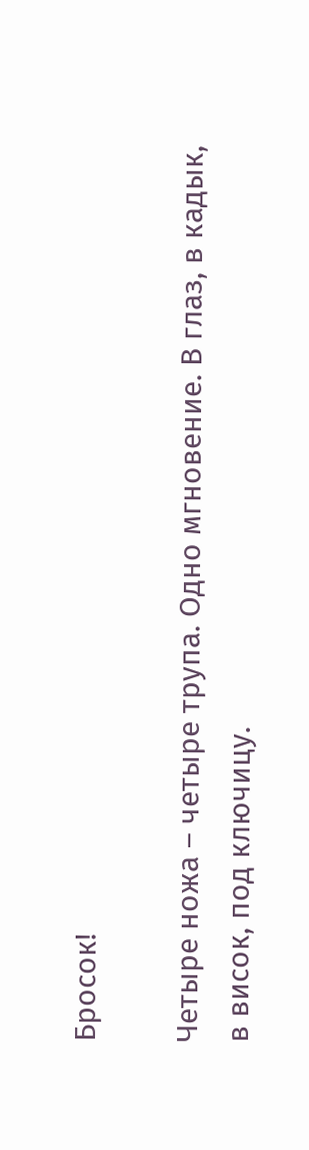Бросок!

Четыре ножа – четыре трупа. Одно мгновение. В глаз, в кадык, в висок, под ключицу.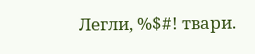Легли, %$#! твари.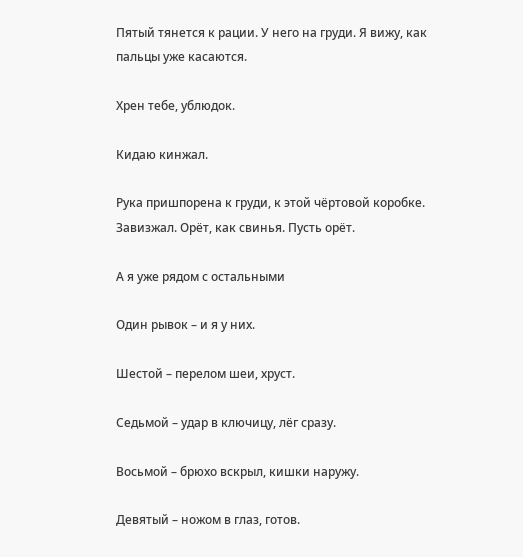Пятый тянется к рации. У него на груди. Я вижу, как пальцы уже касаются.

Хрен тебе, ублюдок.

Кидаю кинжал.

Рука пришпорена к груди, к этой чёртовой коробке. Завизжал. Орёт, как свинья. Пусть орёт.

А я уже рядом с остальными

Один рывок – и я у них.

Шестой – перелом шеи, хруст.

Седьмой – удар в ключицу, лёг сразу.

Восьмой – брюхо вскрыл, кишки наружу.

Девятый – ножом в глаз, готов.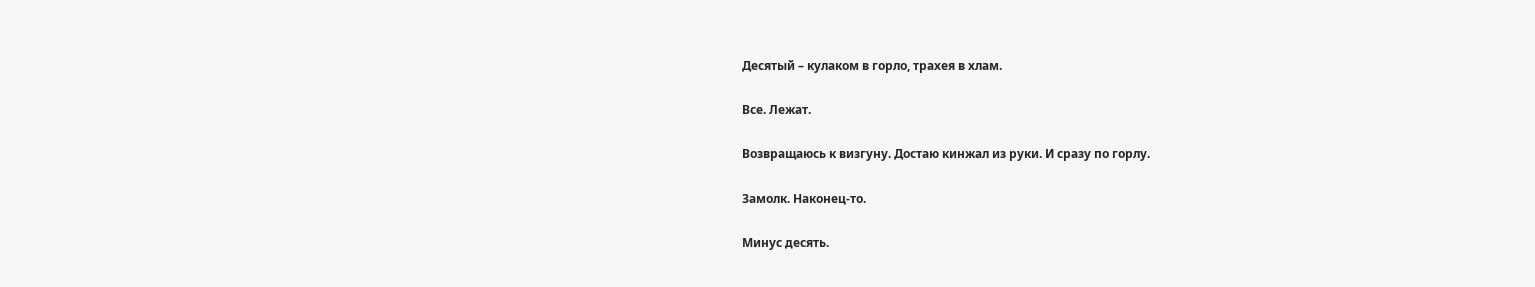Десятый – кулаком в горло, трахея в хлам.

Все. Лежат.

Возвращаюсь к визгуну. Достаю кинжал из руки. И сразу по горлу.

Замолк. Наконец-то.

Минус десять.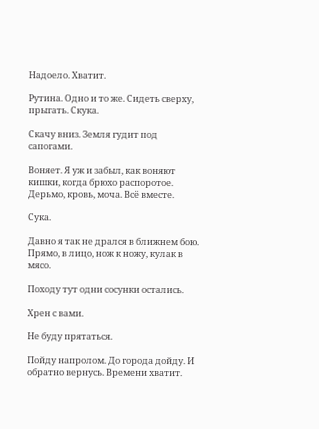Надоело. Хватит.

Рутина. Одно и то же. Сидеть сверху, прыгать. Скука.

Скачу вниз. Земля гудит под сапогами.

Воняет. Я уж и забыл, как воняют кишки, когда брюхо распоротое. Дерьмо, кровь, моча. Всё вместе.

Сука.

Давно я так не дрался в ближнем бою. Прямо, в лицо, нож к ножу, кулак в мясо.

Походу тут одни сосунки остались.

Хрен с вами.

Не буду прятаться.

Пойду напролом. До города дойду. И обратно вернусь. Времени хватит.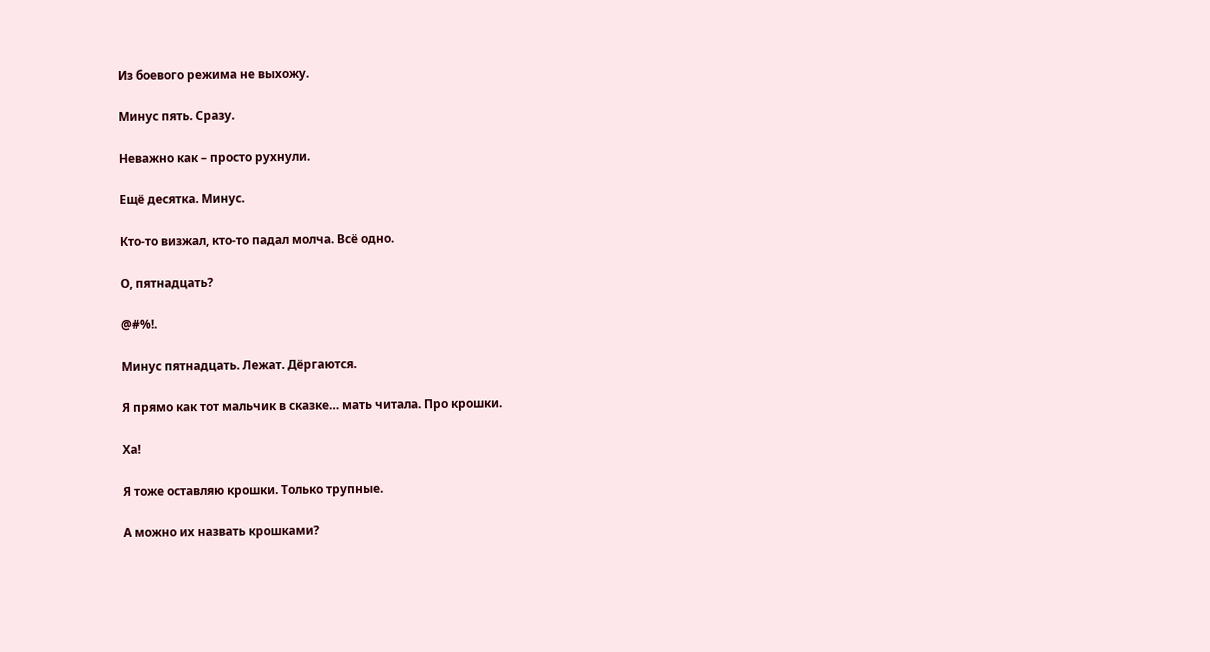Из боевого режима не выхожу.

Минус пять. Сразу.

Неважно как – просто рухнули.

Ещё десятка. Минус.

Кто-то визжал, кто-то падал молча. Всё одно.

О, пятнадцать?

@#%!.

Минус пятнадцать. Лежат. Дёргаются.

Я прямо как тот мальчик в сказке… мать читала. Про крошки.

Ха!

Я тоже оставляю крошки. Только трупные.

А можно их назвать крошками?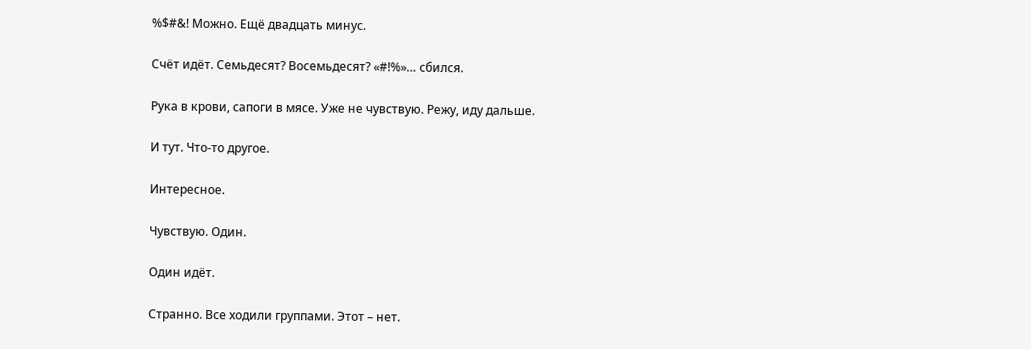%$#&! Можно. Ещё двадцать минус.

Счёт идёт. Семьдесят? Восемьдесят? «#!%»… сбился.

Рука в крови, сапоги в мясе. Уже не чувствую. Режу, иду дальше.

И тут. Что-то другое.

Интересное.

Чувствую. Один.

Один идёт.

Странно. Все ходили группами. Этот – нет.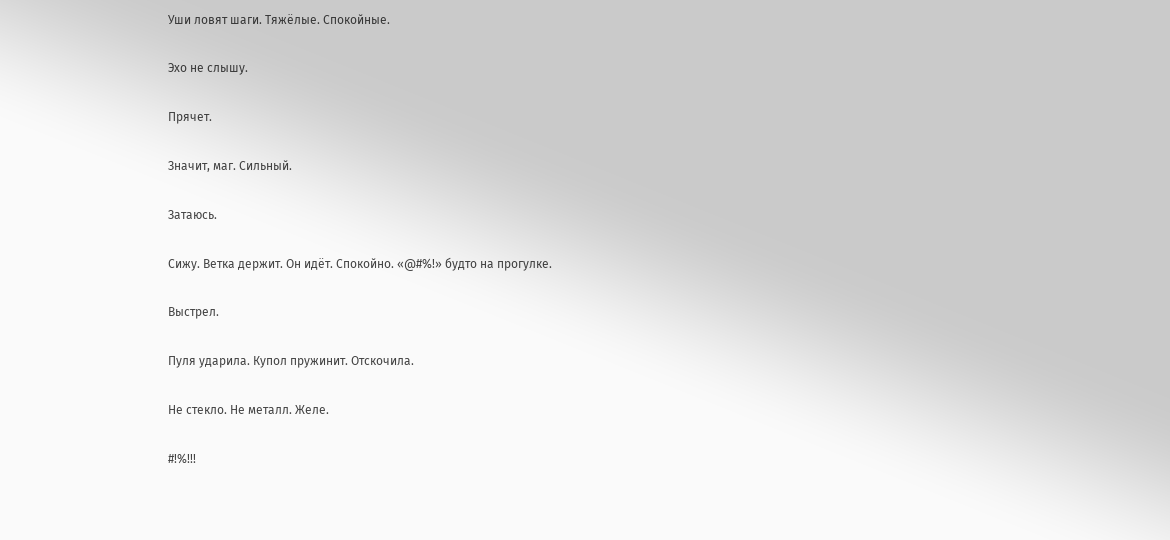Уши ловят шаги. Тяжёлые. Спокойные.

Эхо не слышу.

Прячет.

Значит, маг. Сильный.

Затаюсь.

Сижу. Ветка держит. Он идёт. Спокойно. «@#%!» будто на прогулке.

Выстрел.

Пуля ударила. Купол пружинит. Отскочила.

Не стекло. Не металл. Желе.

#!%!!!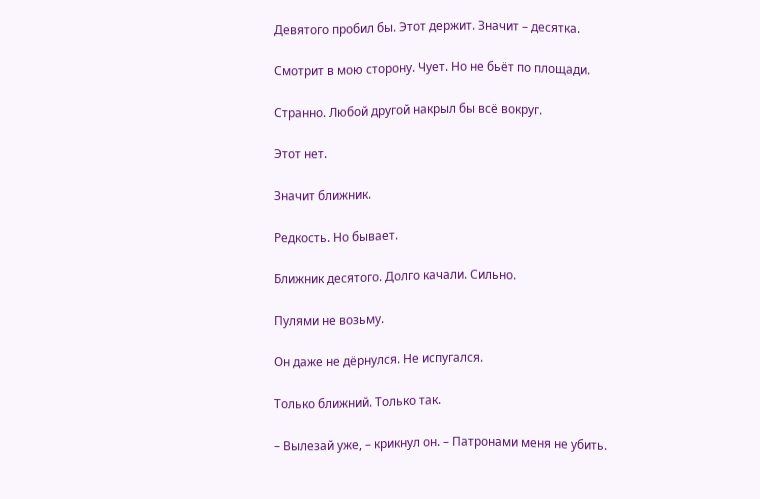Девятого пробил бы. Этот держит. Значит – десятка.

Смотрит в мою сторону. Чует. Но не бьёт по площади.

Странно. Любой другой накрыл бы всё вокруг.

Этот нет.

Значит ближник.

Редкость. Но бывает.

Ближник десятого. Долго качали. Сильно.

Пулями не возьму.

Он даже не дёрнулся. Не испугался.

Только ближний. Только так.

– Вылезай уже, – крикнул он. – Патронами меня не убить.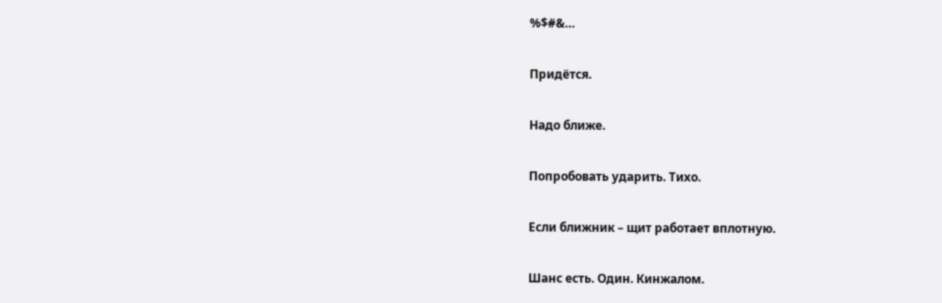%$#&…

Придётся.

Надо ближе.

Попробовать ударить. Тихо.

Если ближник – щит работает вплотную.

Шанс есть. Один. Кинжалом.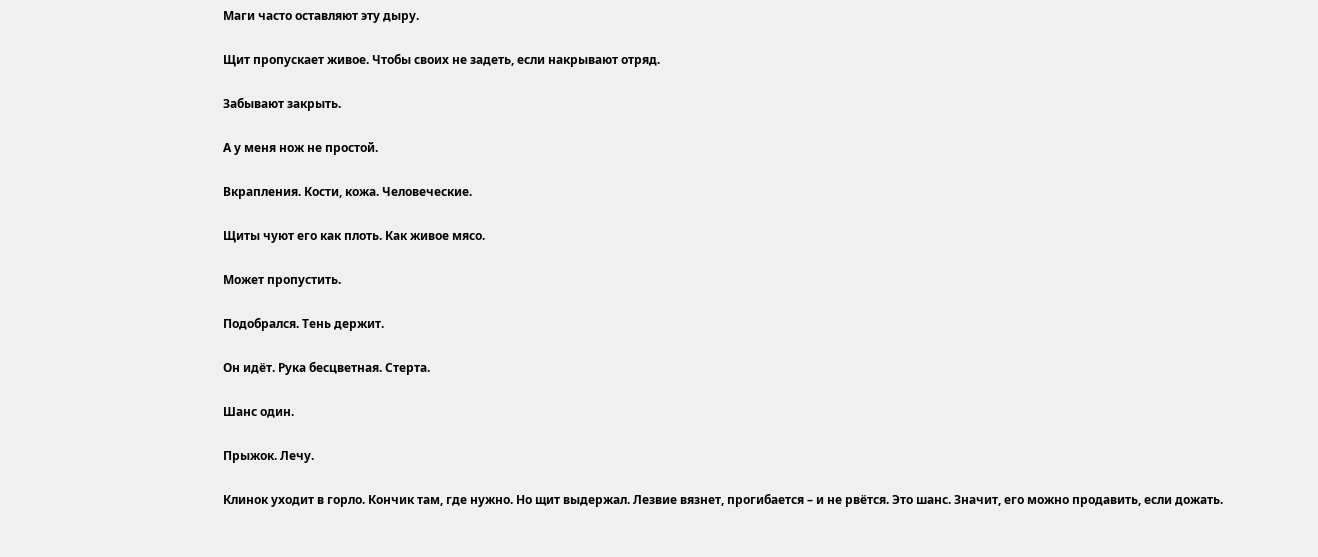Маги часто оставляют эту дыру.

Щит пропускает живое. Чтобы своих не задеть, если накрывают отряд.

Забывают закрыть.

А у меня нож не простой.

Вкрапления. Кости, кожа. Человеческие.

Щиты чуют его как плоть. Как живое мясо.

Может пропустить.

Подобрался. Тень держит.

Он идёт. Рука бесцветная. Стерта.

Шанс один.

Прыжок. Лечу.

Клинок уходит в горло. Кончик там, где нужно. Но щит выдержал. Лезвие вязнет, прогибается – и не рвётся. Это шанс. Значит, его можно продавить, если дожать.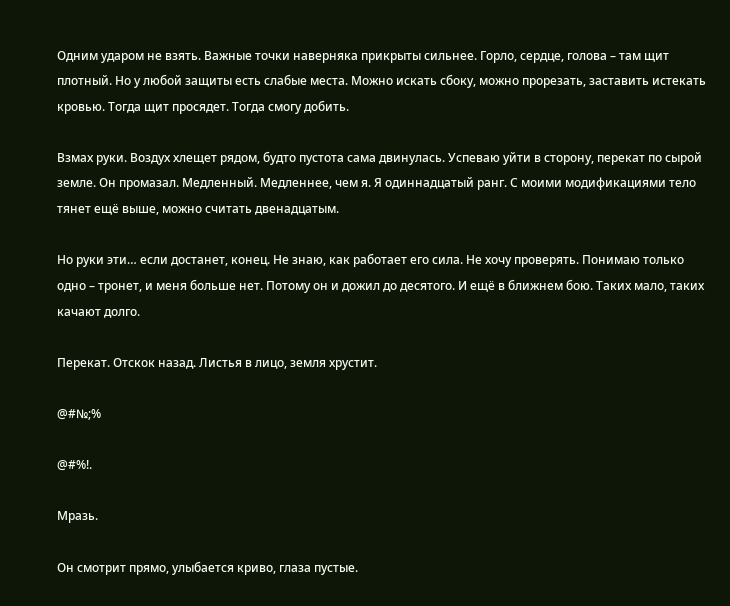Одним ударом не взять. Важные точки наверняка прикрыты сильнее. Горло, сердце, голова – там щит плотный. Но у любой защиты есть слабые места. Можно искать сбоку, можно прорезать, заставить истекать кровью. Тогда щит просядет. Тогда смогу добить.

Взмах руки. Воздух хлещет рядом, будто пустота сама двинулась. Успеваю уйти в сторону, перекат по сырой земле. Он промазал. Медленный. Медленнее, чем я. Я одиннадцатый ранг. С моими модификациями тело тянет ещё выше, можно считать двенадцатым.

Но руки эти… если достанет, конец. Не знаю, как работает его сила. Не хочу проверять. Понимаю только одно – тронет, и меня больше нет. Потому он и дожил до десятого. И ещё в ближнем бою. Таких мало, таких качают долго.

Перекат. Отскок назад. Листья в лицо, земля хрустит.

@#№;%

@#%!.

Мразь.

Он смотрит прямо, улыбается криво, глаза пустые.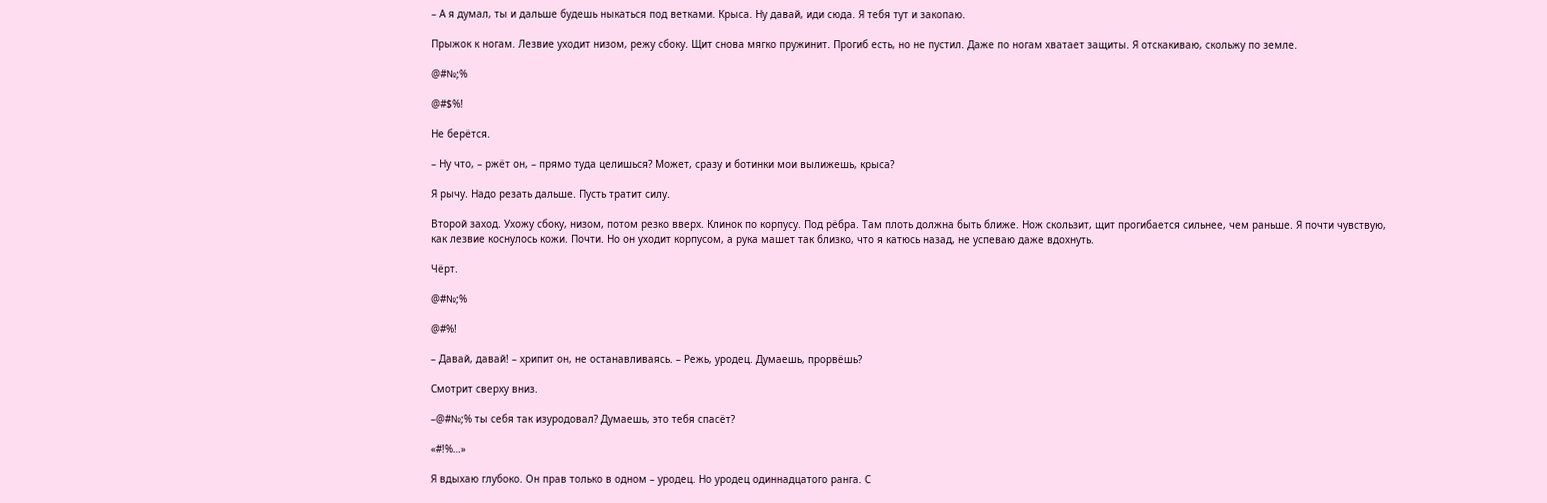– А я думал, ты и дальше будешь ныкаться под ветками. Крыса. Ну давай, иди сюда. Я тебя тут и закопаю.

Прыжок к ногам. Лезвие уходит низом, режу сбоку. Щит снова мягко пружинит. Прогиб есть, но не пустил. Даже по ногам хватает защиты. Я отскакиваю, скольжу по земле.

@#№;%

@#$%!

Не берётся.

– Ну что, – ржёт он, – прямо туда целишься? Может, сразу и ботинки мои вылижешь, крыса?

Я рычу. Надо резать дальше. Пусть тратит силу.

Второй заход. Ухожу сбоку, низом, потом резко вверх. Клинок по корпусу. Под рёбра. Там плоть должна быть ближе. Нож скользит, щит прогибается сильнее, чем раньше. Я почти чувствую, как лезвие коснулось кожи. Почти. Но он уходит корпусом, а рука машет так близко, что я катюсь назад, не успеваю даже вдохнуть.

Чёрт.

@#№;%

@#%!

– Давай, давай! – хрипит он, не останавливаясь. – Режь, уродец. Думаешь, прорвёшь?

Смотрит сверху вниз.

–@#№;% ты себя так изуродовал? Думаешь, это тебя спасёт?

«#!%…»

Я вдыхаю глубоко. Он прав только в одном – уродец. Но уродец одиннадцатого ранга. С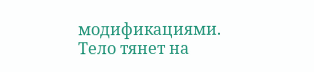модификациями. Тело тянет на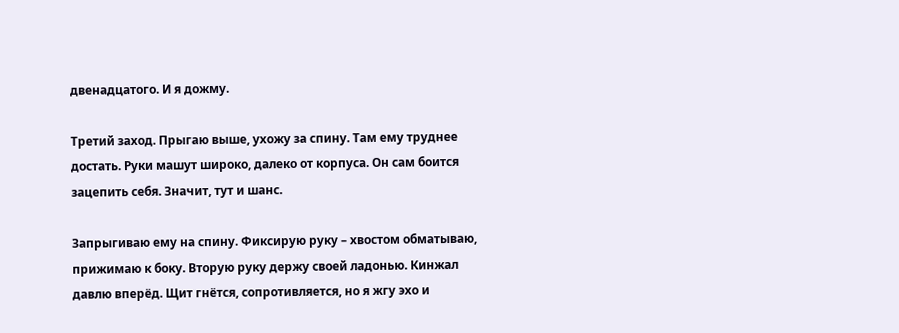двенадцатого. И я дожму.

Третий заход. Прыгаю выше, ухожу за спину. Там ему труднее достать. Руки машут широко, далеко от корпуса. Он сам боится зацепить себя. Значит, тут и шанс.

Запрыгиваю ему на спину. Фиксирую руку – хвостом обматываю, прижимаю к боку. Вторую руку держу своей ладонью. Кинжал давлю вперёд. Щит гнётся, сопротивляется, но я жгу эхо и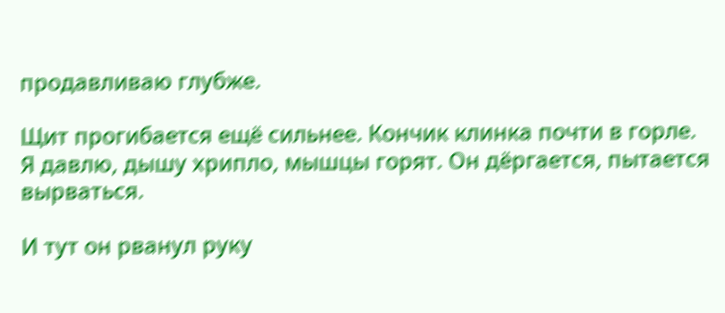продавливаю глубже.

Щит прогибается ещё сильнее. Кончик клинка почти в горле. Я давлю, дышу хрипло, мышцы горят. Он дёргается, пытается вырваться.

И тут он рванул руку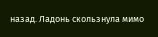назад. Ладонь скользнула мимо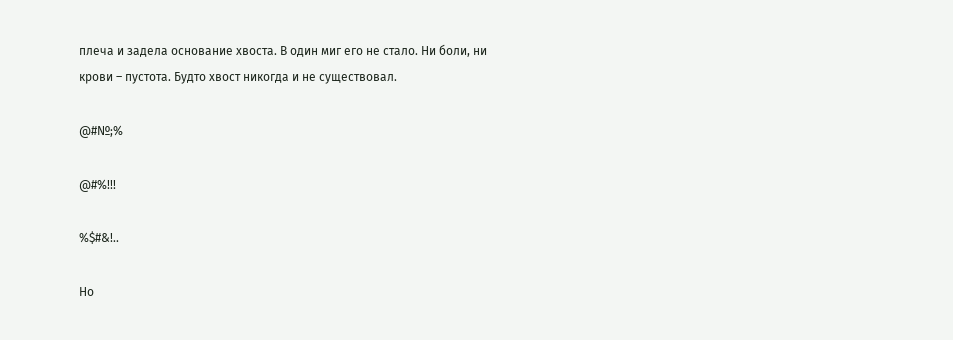плеча и задела основание хвоста. В один миг его не стало. Ни боли, ни крови – пустота. Будто хвост никогда и не существовал.

@#№;%

@#%!!!

%$#&!..

Но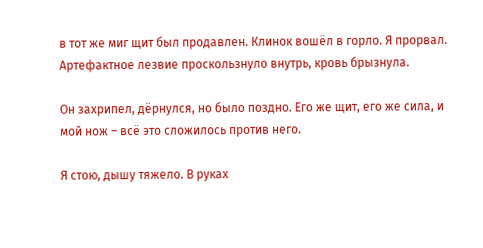в тот же миг щит был продавлен. Клинок вошёл в горло. Я прорвал. Артефактное лезвие проскользнуло внутрь, кровь брызнула.

Он захрипел, дёрнулся, но было поздно. Его же щит, его же сила, и мой нож – всё это сложилось против него.

Я стою, дышу тяжело. В руках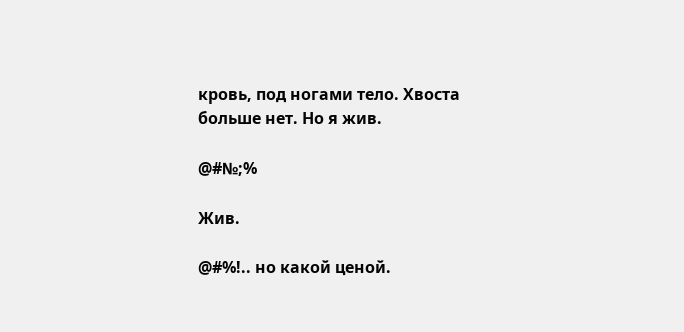кровь, под ногами тело. Хвоста больше нет. Но я жив.

@#№;%

Жив.

@#%!.. но какой ценой.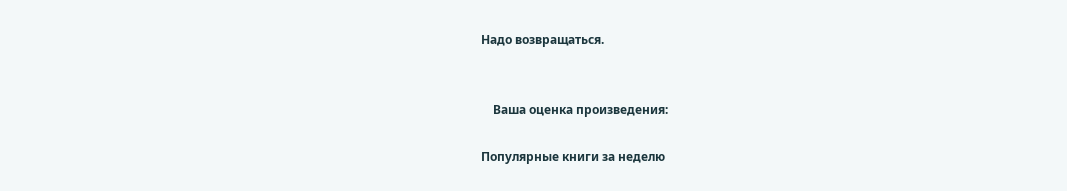Надо возвращаться.


    Ваша оценка произведения:

Популярные книги за неделю